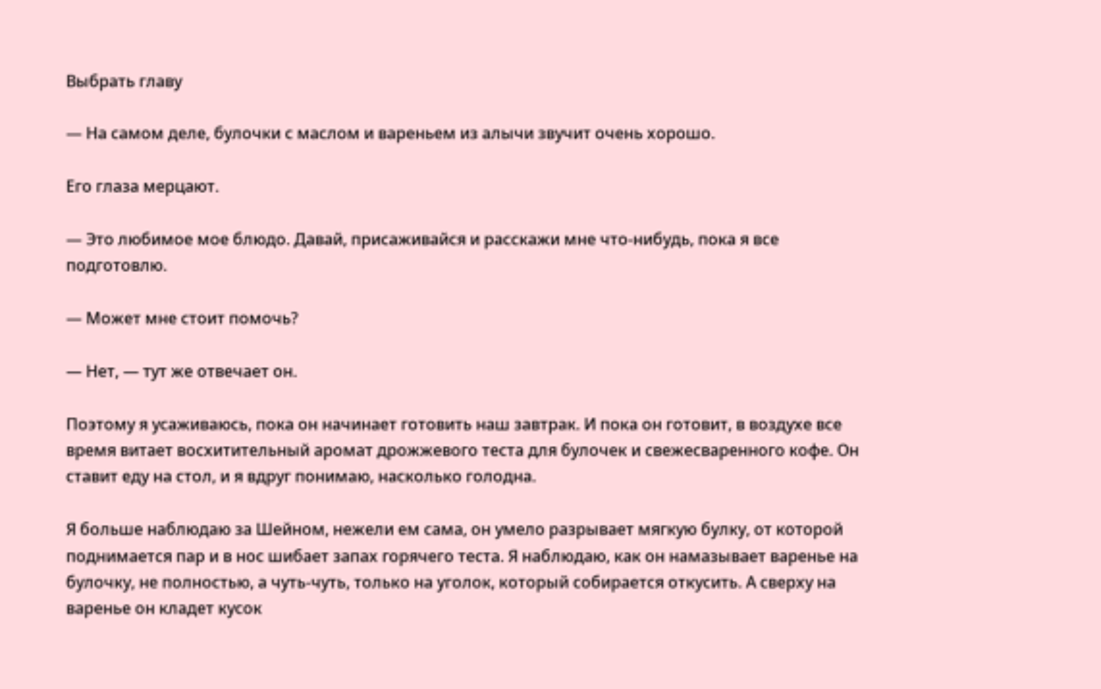Выбрать главу

— На самом деле, булочки с маслом и вареньем из алычи звучит очень хорошо.

Его глаза мерцают.

— Это любимое мое блюдо. Давай, присаживайся и расскажи мне что-нибудь, пока я все подготовлю.

— Может мне стоит помочь?

— Нет, — тут же отвечает он.

Поэтому я усаживаюсь, пока он начинает готовить наш завтрак. И пока он готовит, в воздухе все время витает восхитительный аромат дрожжевого теста для булочек и свежесваренного кофе. Он ставит еду на стол, и я вдруг понимаю, насколько голодна.

Я больше наблюдаю за Шейном, нежели ем сама, он умело разрывает мягкую булку, от которой поднимается пар и в нос шибает запах горячего теста. Я наблюдаю, как он намазывает варенье на булочку, не полностью, а чуть-чуть, только на уголок, который собирается откусить. А сверху на варенье он кладет кусок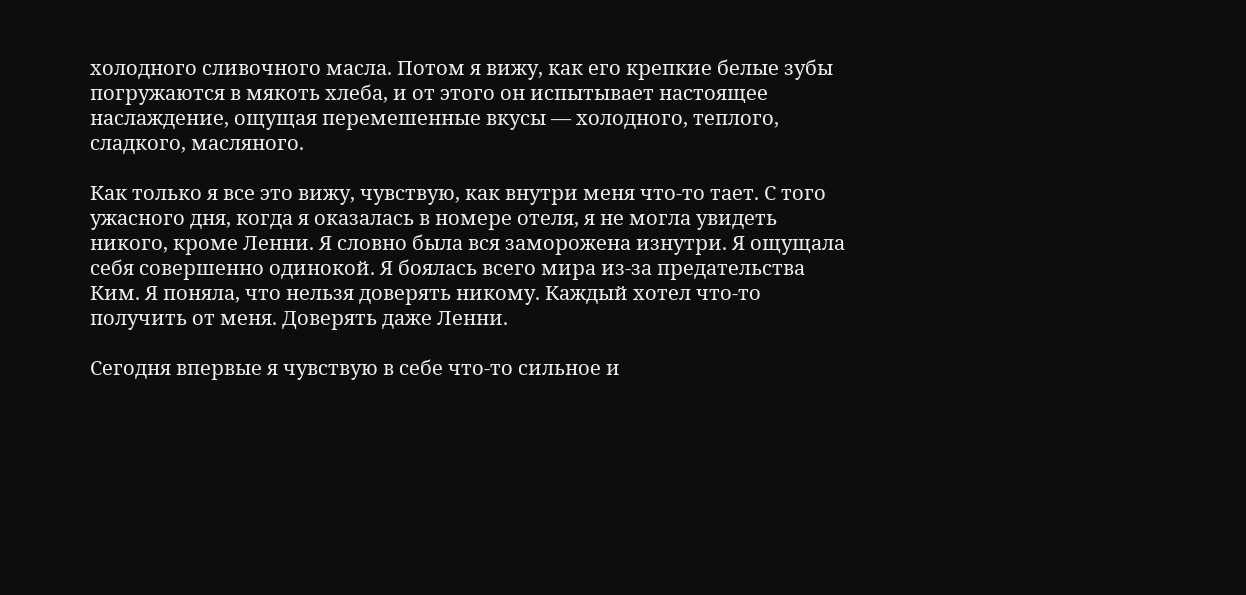холодного сливочного масла. Потом я вижу, как его крепкие белые зубы погружаются в мякоть хлеба, и от этого он испытывает настоящее наслаждение, ощущая перемешенные вкусы — холодного, теплого, сладкого, масляного.

Как только я все это вижу, чувствую, как внутри меня что-то тает. С того ужасного дня, когда я оказалась в номере отеля, я не могла увидеть никого, кроме Ленни. Я словно была вся заморожена изнутри. Я ощущала себя совершенно одинокой. Я боялась всего мира из-за предательства Ким. Я поняла, что нельзя доверять никому. Каждый хотел что-то получить от меня. Доверять даже Ленни.

Сегодня впервые я чувствую в себе что-то сильное и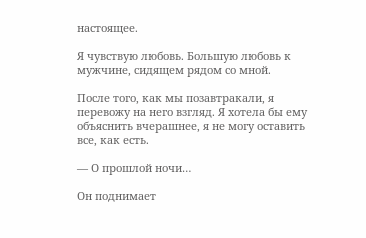настоящее.

Я чувствую любовь. Большую любовь к мужчине, сидящем рядом со мной.

После того, как мы позавтракали, я перевожу на него взгляд. Я хотела бы ему объяснить вчерашнее, я не могу оставить все, как есть.

— О прошлой ночи…

Он поднимает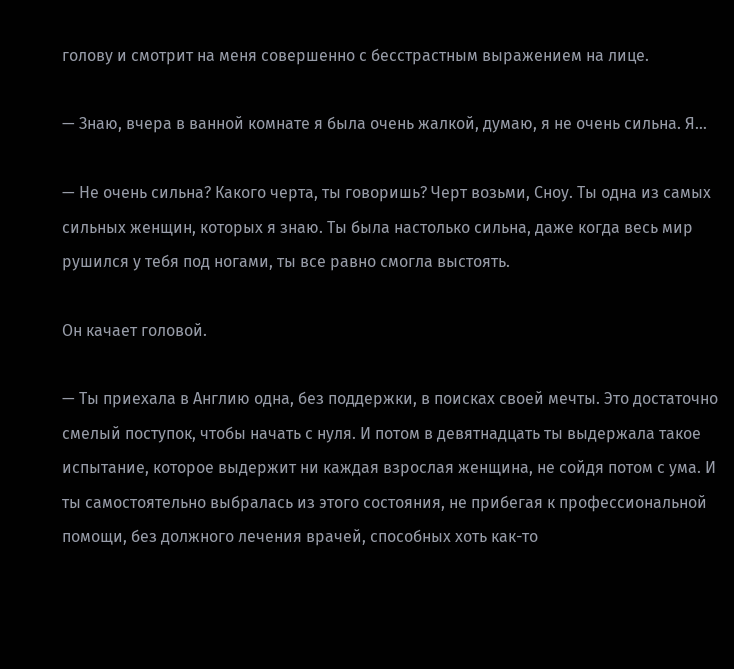голову и смотрит на меня совершенно с бесстрастным выражением на лице.

— Знаю, вчера в ванной комнате я была очень жалкой, думаю, я не очень сильна. Я…

— Не очень сильна? Какого черта, ты говоришь? Черт возьми, Сноу. Ты одна из самых сильных женщин, которых я знаю. Ты была настолько сильна, даже когда весь мир рушился у тебя под ногами, ты все равно смогла выстоять.

Он качает головой.

— Ты приехала в Англию одна, без поддержки, в поисках своей мечты. Это достаточно смелый поступок, чтобы начать с нуля. И потом в девятнадцать ты выдержала такое испытание, которое выдержит ни каждая взрослая женщина, не сойдя потом с ума. И ты самостоятельно выбралась из этого состояния, не прибегая к профессиональной помощи, без должного лечения врачей, способных хоть как-то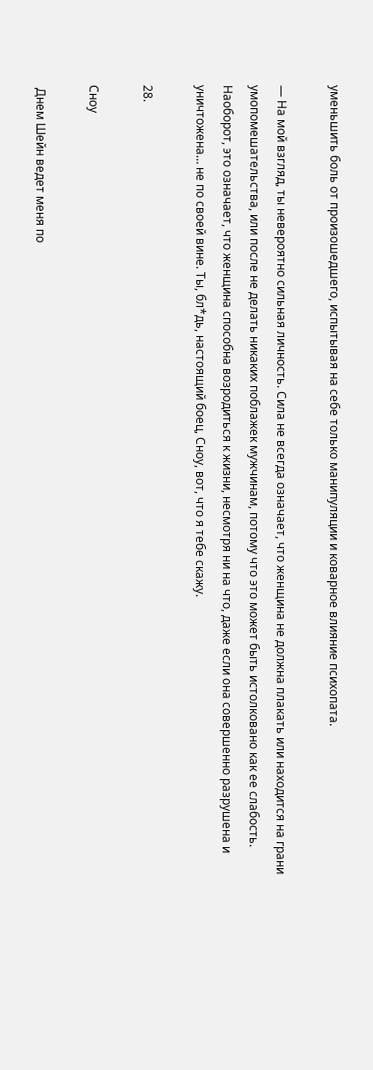уменьшить боль от произошедшего, испытывая на себе только манипуляции и коварное влияние психопата.

— На мой взгляд, ты невероятно сильная личность. Сила не всегда означает, что женщина не должна плакать или находится на грани умопомешательства, или после не делать никаких поблажек мужчинам, потому что это может быть истолковано как ее слабость. Наоборот, это означает, что женщина способна возродиться к жизни, несмотря ни на что, даже если она совершенно разрушена и уничтожена… не по своей вине. Ты, бл*дь, настоящий боец, Сноу, вот, что я тебе скажу.

28.

Сноу

 Днем Шейн ведет меня по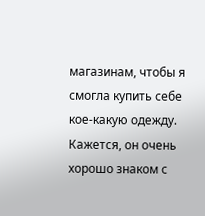магазинам, чтобы я смогла купить себе кое-какую одежду. Кажется, он очень хорошо знаком с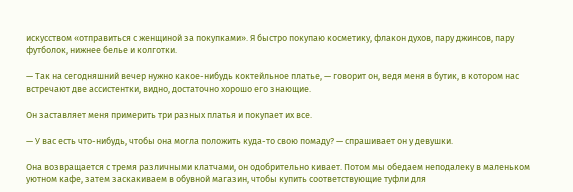искусством «отправиться с женщиной за покупками». Я быстро покупаю косметику, флакон духов, пару джинсов, пару футболок, нижнее белье и колготки.

— Так на сегодняшний вечер нужно какое-нибудь коктейльное платье, — говорит он, ведя меня в бутик, в котором нас встречают две ассистентки, видно, достаточно хорошо его знающие.

Он заставляет меня примерить три разных платья и покупает их все.

— У вас есть что-нибудь, чтобы она могла положить куда-то свою помаду? — спрашивает он у девушки.

Она возвращается с тремя различными клатчами, он одобрительно кивает. Потом мы обедаем неподалеку в маленьком уютном кафе, затем заскакиваем в обувной магазин, чтобы купить соответствующие туфли для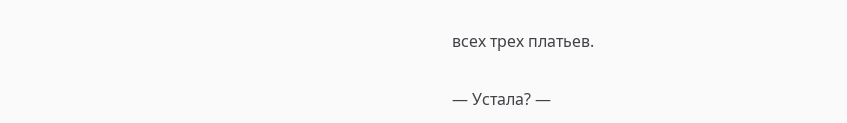всех трех платьев.

— Устала? —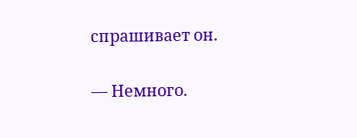спрашивает он.

— Немного.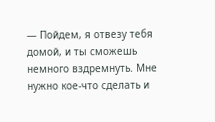— Пойдем, я отвезу тебя домой, и ты сможешь немного вздремнуть. Мне нужно кое-что сделать и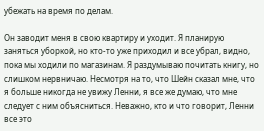убежать на время по делам.

Он заводит меня в свою квартиру и уходит. Я планирую заняться уборкой, но кто-то уже приходил и все убрал, видно, пока мы ходили по магазинам. Я раздумываю почитать книгу, но слишком нервничаю. Несмотря на то, что Шейн сказал мне, что я больше никогда не увижу Ленни, я все же думаю, что мне следует с ним объясниться. Неважно, кто и что говорит, Ленни все это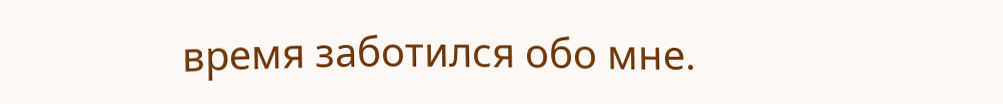время заботился обо мне.